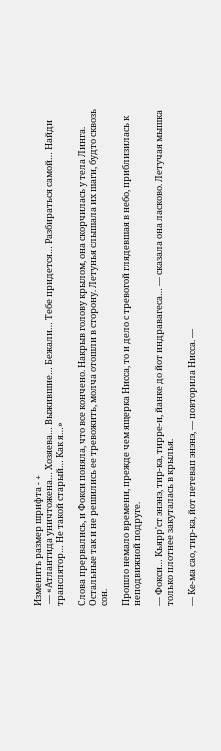Изменить размер шрифта - +
 — «Атлантида уничтожена… Хозяева… Выжившие… Бежали… Тебе придется… Разбираться самой… Найди транслятор… Не такой старый… Как я…»

Слова прервались, и Фокси поняла, что все кончено. Накрыв голову крылом, она скорчилась у тела Линга. Остальные так и не решились ее тревожить, молча отошли в сторону. Летунья слышала их шаги, будто сквозь сон.

Прошло немало времени, прежде чем ящерка Нисса, то и дело с тревогой глядевшая в небо, приблизилась к неподвижной подруге.

— Фокси… Кьярр'ст энэнэ, тир-ка, тирре-и, йанке до йот индравагеса… — сказала она ласково. Летучая мышка только плотнее закуталась в крылья.

— Ке-ма сао, тир-ка, йот петевап энэнэ, — повторила Нисса. —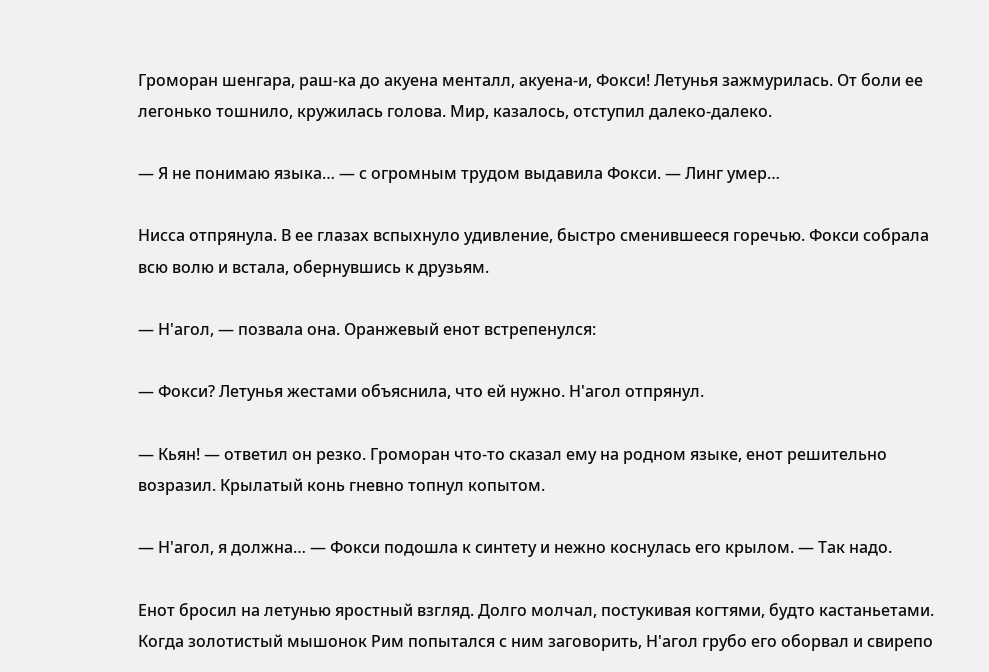Громоран шенгара, раш-ка до акуена менталл, акуена-и, Фокси! Летунья зажмурилась. От боли ее легонько тошнило, кружилась голова. Мир, казалось, отступил далеко-далеко.

— Я не понимаю языка… — с огромным трудом выдавила Фокси. — Линг умер…

Нисса отпрянула. В ее глазах вспыхнуло удивление, быстро сменившееся горечью. Фокси собрала всю волю и встала, обернувшись к друзьям.

— Н'агол, — позвала она. Оранжевый енот встрепенулся:

— Фокси? Летунья жестами объяснила, что ей нужно. Н'агол отпрянул.

— Кьян! — ответил он резко. Громоран что-то сказал ему на родном языке, енот решительно возразил. Крылатый конь гневно топнул копытом.

— Н'агол, я должна… — Фокси подошла к синтету и нежно коснулась его крылом. — Так надо.

Енот бросил на летунью яростный взгляд. Долго молчал, постукивая когтями, будто кастаньетами. Когда золотистый мышонок Рим попытался с ним заговорить, Н'агол грубо его оборвал и свирепо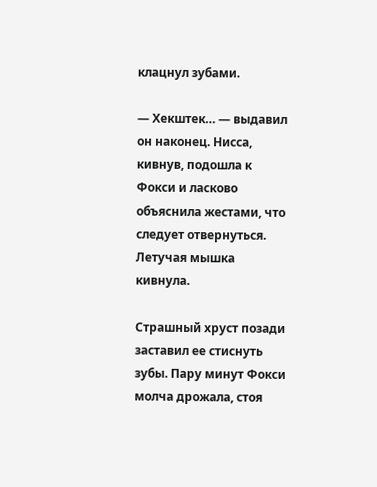клацнул зубами.

— Хекштек… — выдавил он наконец. Нисса, кивнув, подошла к Фокси и ласково объяснила жестами, что следует отвернуться. Летучая мышка кивнула.

Страшный хруст позади заставил ее стиснуть зубы. Пару минут Фокси молча дрожала, стоя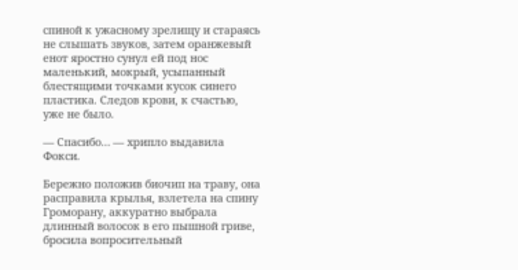спиной к ужасному зрелищу и стараясь не слышать звуков, затем оранжевый енот яростно сунул ей под нос маленький, мокрый, усыпанный блестящими точками кусок синего пластика. Следов крови, к счастью, уже не было.

— Спасибо… — хрипло выдавила Фокси.

Бережно положив биочип на траву, она расправила крылья, взлетела на спину Громорану, аккуратно выбрала длинный волосок в его пышной гриве, бросила вопросительный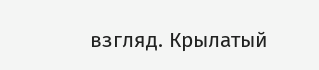взгляд. Крылатый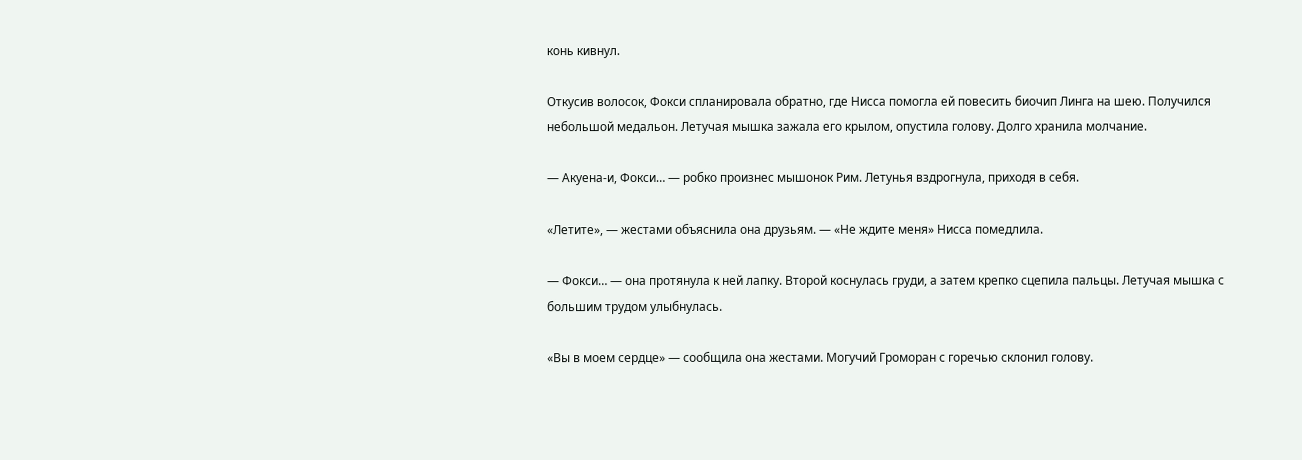конь кивнул.

Откусив волосок, Фокси спланировала обратно, где Нисса помогла ей повесить биочип Линга на шею. Получился небольшой медальон. Летучая мышка зажала его крылом, опустила голову. Долго хранила молчание.

— Акуена-и, Фокси… — робко произнес мышонок Рим. Летунья вздрогнула, приходя в себя.

«Летите», — жестами объяснила она друзьям. — «Не ждите меня» Нисса помедлила.

— Фокси… — она протянула к ней лапку. Второй коснулась груди, а затем крепко сцепила пальцы. Летучая мышка с большим трудом улыбнулась.

«Вы в моем сердце» — сообщила она жестами. Могучий Громоран с горечью склонил голову.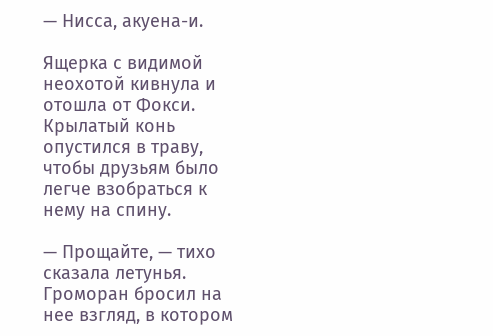— Нисса, акуена-и.

Ящерка с видимой неохотой кивнула и отошла от Фокси. Крылатый конь опустился в траву, чтобы друзьям было легче взобраться к нему на спину.

— Прощайте, — тихо сказала летунья. Громоран бросил на нее взгляд, в котором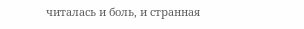читалась и боль, и странная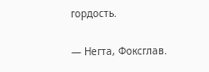гордость.

— Негта, Фоксглав.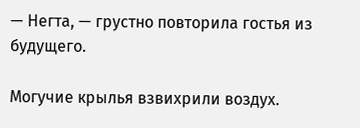— Негта, — грустно повторила гостья из будущего.

Могучие крылья взвихрили воздух.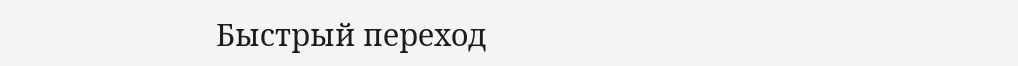Быстрый переход